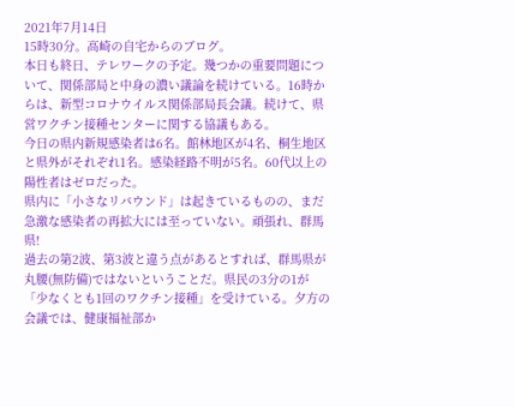2021年7月14日
15時30分。高崎の自宅からのブログ。
本日も終日、テレワークの予定。幾つかの重要問題について、関係部局と中身の濃い議論を続けている。16時からは、新型コロナウイルス関係部局長会議。続けて、県営ワクチン接種センターに関する協議もある。
今日の県内新規感染者は6名。館林地区が4名、桐生地区と県外がそれぞれ1名。感染経路不明が5名。60代以上の陽性者はゼロだった。
県内に「小さなリバウンド」は起きているものの、まだ急激な感染者の再拡大には至っていない。頑張れ、群馬県!
過去の第2波、第3波と違う点があるとすれば、群馬県が丸腰(無防備)ではないということだ。県民の3分の1が「少なくとも1回のワクチン接種」を受けている。夕方の会議では、健康福祉部か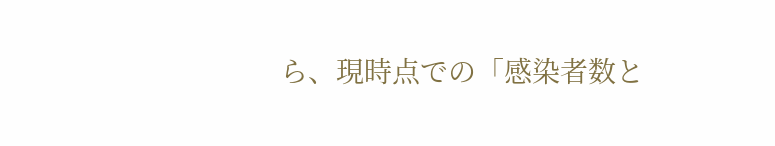ら、現時点での「感染者数と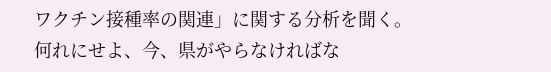ワクチン接種率の関連」に関する分析を聞く。
何れにせよ、今、県がやらなければな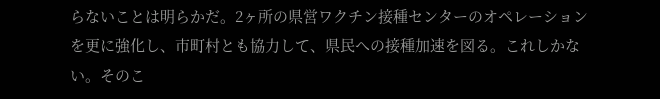らないことは明らかだ。2ヶ所の県営ワクチン接種センターのオペレーションを更に強化し、市町村とも協力して、県民への接種加速を図る。これしかない。そのこ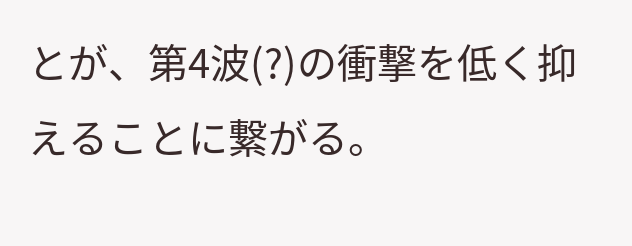とが、第4波(?)の衝撃を低く抑えることに繋がる。